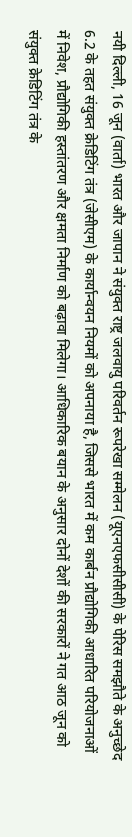नयी दिल्ली, 16 जून (वार्ता) भारत और जापान ने संयुक्त राष्ट्र जलवायु परिवर्तन रूपरेखा सम्मेलन (यूएनएफसीसीसी) के पेरिस समझौते के अनुच्छेद 6.2 के तहत संयुक्त क्रेडिटिंग तंत्र (जेसीएम) के कार्यान्वयन नियमों को अपनाया है, जिससे भारत में कम कार्बन प्रौद्योगिकी आधारित परियोजनाओं में निवेश, प्रौद्योगिकी हस्तांतरण और क्षमता निर्माण को बढ़ावा मिलेगा। आधिकारिक बयान के अनुसार दोनों देशों की सरकारों ने गत आठ जून को संयुक्त क्रेडिटिंग तंत्र के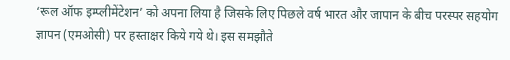‘रूल ऑफ इम्प्लीमेंटेशन’ को अपना लिया है जिसके लिए पिछले वर्ष भारत और जापान के बीच परस्पर सहयोग ज्ञापन (एमओसी) पर हस्ताक्षर किये गये थे। इस समझौते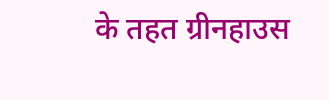के तहत ग्रीनहाउस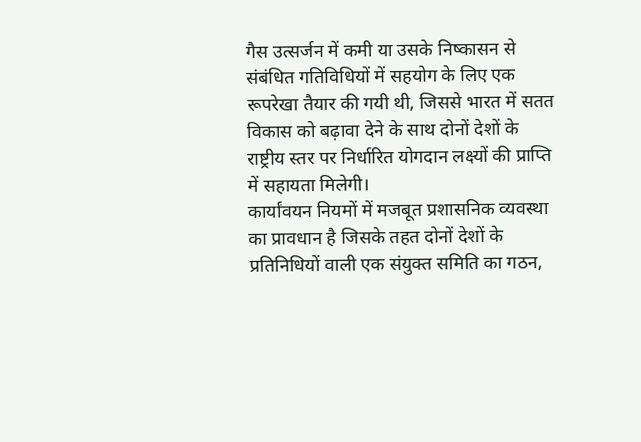गैस उत्सर्जन में कमी या उसके निष्कासन से संबंधित गतिविधियों में सहयोग के लिए एक रूपरेखा तैयार की गयी थी, जिससे भारत में सतत विकास को बढ़ावा देने के साथ दोनों देशों के राष्ट्रीय स्तर पर निर्धारित योगदान लक्ष्यों की प्राप्ति में सहायता मिलेगी।
कार्यांवयन नियमों में मजबूत प्रशासनिक व्यवस्था का प्रावधान है जिसके तहत दोनों देशों के प्रतिनिधियों वाली एक संयुक्त समिति का गठन,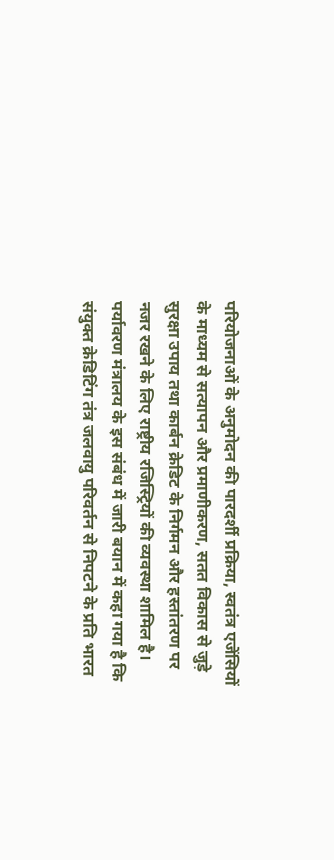परियोजनाओं के अनुमोदन की पारदर्शी प्रक्रिया, स्वतंत्र एजेंसियों के माध्यम से सत्यापन और प्रमाणीकरण, सतत विकास से जुड़े सुरक्षा उपाय तथा कार्बन क्रेडिट के निर्गमन और हस्तांतरण पर नजर रखने के लिए राष्ट्रीय रजिस्ट्रियों की व्यवस्था शामिल है। पर्यावरण मंत्रालय के इस संबंध में जारी बयान में कहा गया है कि संयुक्त क्रेडिटिंग तंत्र जलवायु परिवर्तन से निपटने के प्रति भारत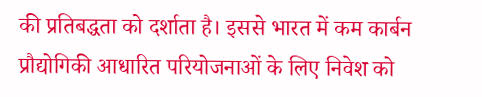की प्रतिबद्धता को दर्शाता है। इससे भारत में कम कार्बन प्रौद्योगिकी आधारित परियोजनाओं के लिए निवेश को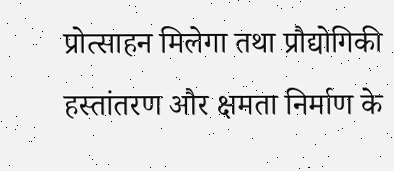प्रोत्साहन मिलेगा तथा प्रौद्योगिकी हस्तांतरण और क्षमता निर्माण के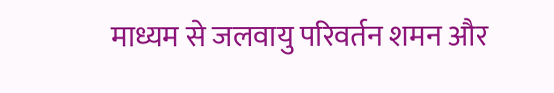माध्यम से जलवायु परिवर्तन शमन और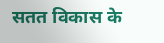सतत विकास के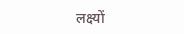लक्ष्यों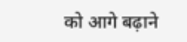को आगे बढ़ाने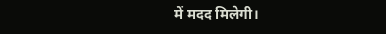में मदद मिलेगी।